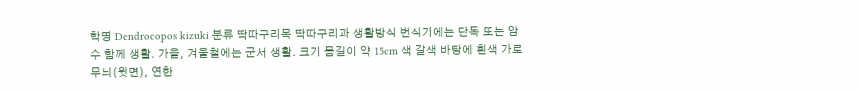학명 Dendrocopos kizuki 분류 딱따구리목 딱따구리과 생활방식 번식기에는 단독 또는 암수 함께 생활. 가을, 겨울철에는 군서 생활. 크기 몸길이 약 15cm 색 갈색 바탕에 흰색 가로무늬(윗면), 연한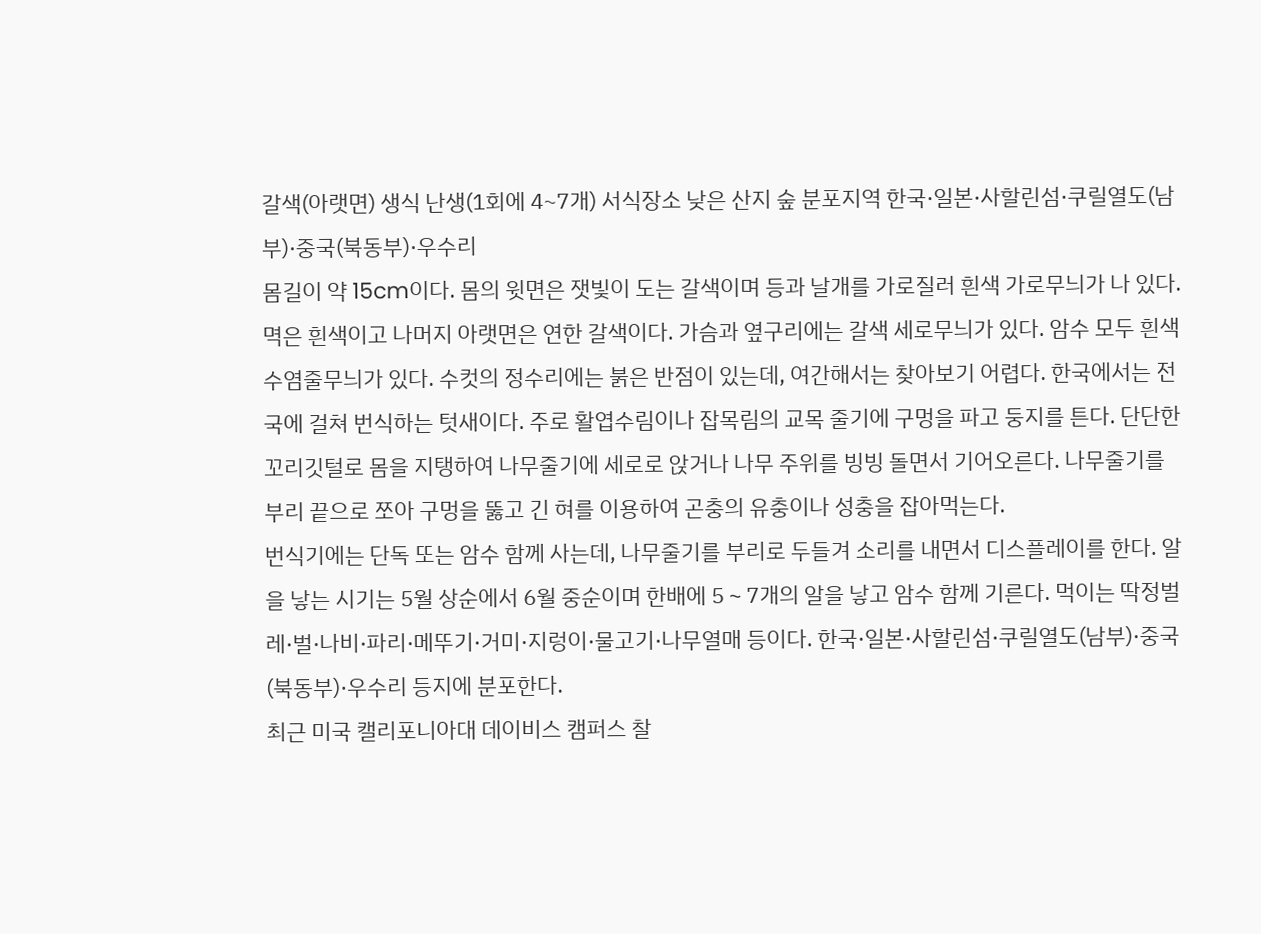갈색(아랫면) 생식 난생(1회에 4~7개) 서식장소 낮은 산지 숲 분포지역 한국·일본·사할린섬·쿠릴열도(남부)·중국(북동부)·우수리
몸길이 약 15cm이다. 몸의 윗면은 잿빛이 도는 갈색이며 등과 날개를 가로질러 흰색 가로무늬가 나 있다. 멱은 흰색이고 나머지 아랫면은 연한 갈색이다. 가슴과 옆구리에는 갈색 세로무늬가 있다. 암수 모두 흰색 수염줄무늬가 있다. 수컷의 정수리에는 붉은 반점이 있는데, 여간해서는 찾아보기 어렵다. 한국에서는 전국에 걸쳐 번식하는 텃새이다. 주로 활엽수림이나 잡목림의 교목 줄기에 구멍을 파고 둥지를 튼다. 단단한 꼬리깃털로 몸을 지탱하여 나무줄기에 세로로 앉거나 나무 주위를 빙빙 돌면서 기어오른다. 나무줄기를 부리 끝으로 쪼아 구멍을 뚫고 긴 혀를 이용하여 곤충의 유충이나 성충을 잡아먹는다.
번식기에는 단독 또는 암수 함께 사는데, 나무줄기를 부리로 두들겨 소리를 내면서 디스플레이를 한다. 알을 낳는 시기는 5월 상순에서 6월 중순이며 한배에 5∼7개의 알을 낳고 암수 함께 기른다. 먹이는 딱정벌레·벌·나비·파리·메뚜기·거미·지렁이·물고기·나무열매 등이다. 한국·일본·사할린섬·쿠릴열도(남부)·중국(북동부)·우수리 등지에 분포한다.
최근 미국 캘리포니아대 데이비스 캠퍼스 찰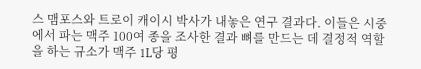스 맴포스와 트로이 캐이시 박사가 내놓은 연구 결과다. 이들은 시중에서 파는 맥주 100여 종을 조사한 결과 뼈를 만드는 데 결정적 역할을 하는 규소가 맥주 1L당 평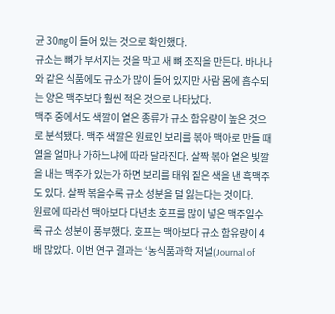균 30㎎이 들어 있는 것으로 확인했다.
규소는 뼈가 부서지는 것을 막고 새 뼈 조직을 만든다. 바나나와 같은 식품에도 규소가 많이 들어 있지만 사람 몸에 흡수되는 양은 맥주보다 훨씬 적은 것으로 나타났다.
맥주 중에서도 색깔이 옅은 종류가 규소 함유량이 높은 것으로 분석됐다. 맥주 색깔은 원료인 보리를 볶아 맥아로 만들 때 열을 얼마나 가하느냐에 따라 달라진다. 살짝 볶아 옅은 빛깔을 내는 맥주가 있는가 하면 보리를 태워 짙은 색을 낸 흑맥주도 있다. 살짝 볶을수록 규소 성분을 덜 잃는다는 것이다.
원료에 따라선 맥아보다 다년초 호프를 많이 넣은 맥주일수록 규소 성분이 풍부했다. 호프는 맥아보다 규소 함유량이 4배 많았다. 이번 연구 결과는 ‘농식품과학 저널(Journal of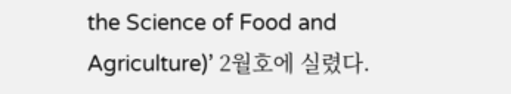the Science of Food and Agriculture)’ 2월호에 실렸다.